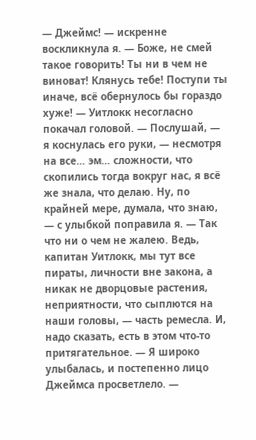— Джеймс! — искренне воскликнула я. — Боже, не смей такое говорить! Ты ни в чем не виноват! Клянусь тебе! Поступи ты иначе, всё обернулось бы гораздо хуже! — Уитлокк несогласно покачал головой. — Послушай, — я коснулась его руки, — несмотря на все… эм… сложности, что скопились тогда вокруг нас, я всё же знала, что делаю. Ну, по крайней мере, думала, что знаю, — с улыбкой поправила я. — Так что ни о чем не жалею. Ведь, капитан Уитлокк, мы тут все пираты, личности вне закона, а никак не дворцовые растения, неприятности, что сыплются на наши головы, — часть ремесла. И, надо сказать, есть в этом что-то притягательное. — Я широко улыбалась, и постепенно лицо Джеймса просветлело. —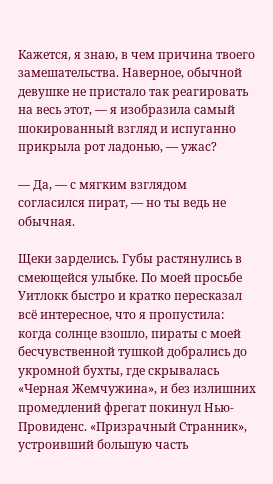Кажется, я знаю, в чем причина твоего замешательства. Наверное, обычной девушке не пристало так реагировать на весь этот, — я изобразила самый шокированный взгляд и испуганно прикрыла рот ладонью, — ужас?

— Да, — с мягким взглядом согласился пират, — но ты ведь не обычная.

Щеки зарделись. Губы растянулись в смеющейся улыбке. По моей просьбе Уитлокк быстро и кратко пересказал всё интересное, что я пропустила: когда солнце взошло, пираты с моей бесчувственной тушкой добрались до укромной бухты, где скрывалась «Черная Жемчужина», и без излишних промедлений фрегат покинул Нью-Провиденс. «Призрачный Странник», устроивший большую часть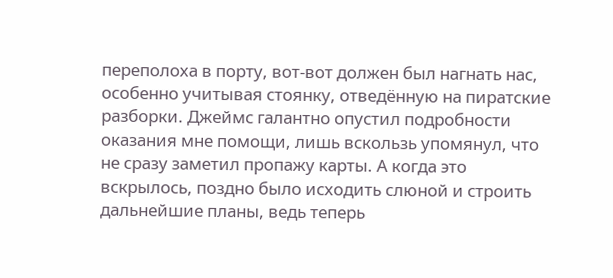переполоха в порту, вот-вот должен был нагнать нас, особенно учитывая стоянку, отведённую на пиратские разборки. Джеймс галантно опустил подробности оказания мне помощи, лишь вскользь упомянул, что не сразу заметил пропажу карты. А когда это вскрылось, поздно было исходить слюной и строить дальнейшие планы, ведь теперь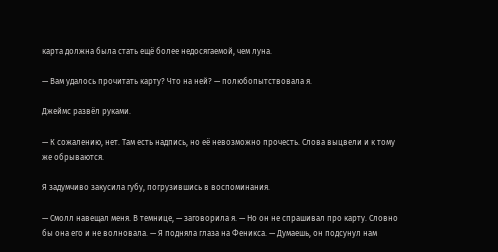карта должна была стать ещё более недосягаемой, чем луна.

— Вам удалось прочитать карту? Что на ней? — полюбопытствовала я.

Джеймс развёл руками.

— К сожалению, нет. Там есть надпись, но её невозможно прочесть. Слова выцвели и к тому же обрываются.

Я задумчиво закусила губу, погрузившись в воспоминания.

— Смолл навещал меня. В темнице, — заговорила я. — Но он не спрашивал про карту. Словно бы она его и не волновала. — Я подняла глаза на Феникса. — Думаешь, он подсунул нам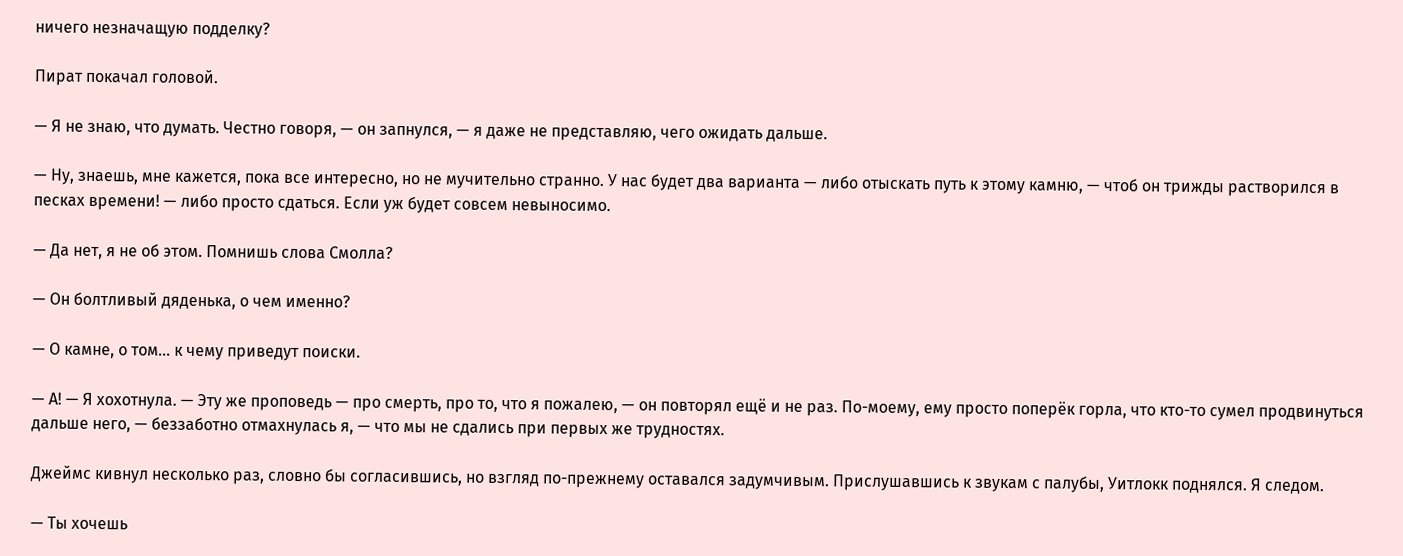ничего незначащую подделку?

Пират покачал головой.

— Я не знаю, что думать. Честно говоря, — он запнулся, — я даже не представляю, чего ожидать дальше.

— Ну, знаешь, мне кажется, пока все интересно, но не мучительно странно. У нас будет два варианта — либо отыскать путь к этому камню, — чтоб он трижды растворился в песках времени! — либо просто сдаться. Если уж будет совсем невыносимо.

— Да нет, я не об этом. Помнишь слова Смолла?

— Он болтливый дяденька, о чем именно?

— О камне, о том… к чему приведут поиски.

— А! — Я хохотнула. — Эту же проповедь — про смерть, про то, что я пожалею, — он повторял ещё и не раз. По-моему, ему просто поперёк горла, что кто-то сумел продвинуться дальше него, — беззаботно отмахнулась я, — что мы не сдались при первых же трудностях.

Джеймс кивнул несколько раз, словно бы согласившись, но взгляд по-прежнему оставался задумчивым. Прислушавшись к звукам с палубы, Уитлокк поднялся. Я следом.

— Ты хочешь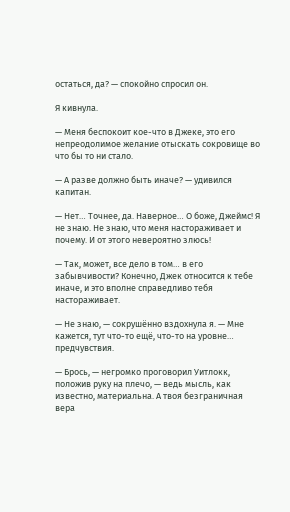остаться, да? — спокойно спросил он.

Я кивнула.

— Меня беспокоит кое-что в Джеке, это его непреодолимое желание отыскать сокровище во что бы то ни стало.

— А разве должно быть иначе? — удивился капитан.

— Нет… Точнее, да. Наверное… О боже, Джеймс! Я не знаю. Не знаю, что меня настораживает и почему. И от этого невероятно злюсь!

— Так, может, все дело в том… в его забывчивости? Конечно, Джек относится к тебе иначе, и это вполне справедливо тебя настораживает.

— Не знаю, — сокрушённо вздохнула я. — Мне кажется, тут что-то ещё, что-то на уровне… предчувствия.

— Брось, — негромко проговорил Уитлокк, положив руку на плечо, — ведь мысль, как известно, материальна. А твоя безграничная вера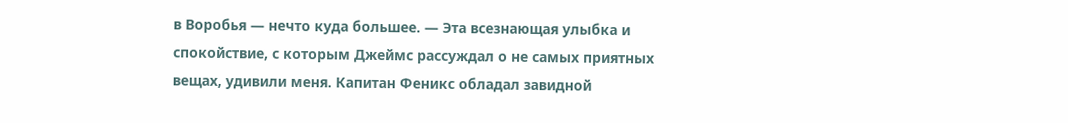в Воробья — нечто куда большее. — Эта всезнающая улыбка и спокойствие, с которым Джеймс рассуждал о не самых приятных вещах, удивили меня. Капитан Феникс обладал завидной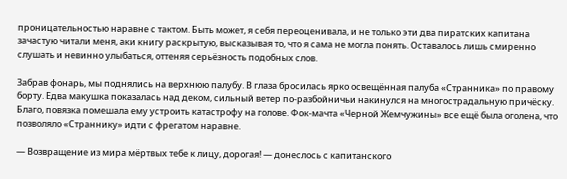проницательностью наравне с тактом. Быть может, я себя переоценивала, и не только эти два пиратских капитана зачастую читали меня, аки книгу раскрытую, высказывая то, что я сама не могла понять. Оставалось лишь смиренно слушать и невинно улыбаться, оттеняя серьёзность подобных слов.

Забрав фонарь, мы поднялись на верхнюю палубу. В глаза бросилась ярко освещённая палуба «Странника» по правому борту. Едва макушка показалась над деком, сильный ветер по-разбойничьи накинулся на многострадальную причёску. Благо, повязка помешала ему устроить катастрофу на голове. Фок-мачта «Черной Жемчужины» все ещё была оголена, что позволяло «Страннику» идти с фрегатом наравне.

— Возвращение из мира мёртвых тебе к лицу, дорогая! — донеслось с капитанского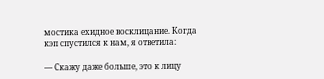мостика ехидное восклицание. Когда кэп спустился к нам, я ответила:

— Скажу даже больше, это к лицу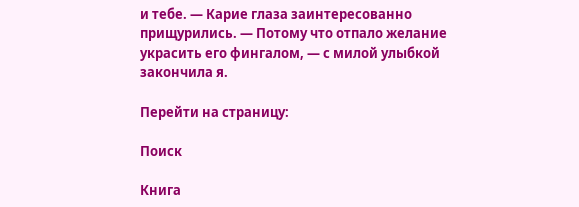и тебе. — Карие глаза заинтересованно прищурились. — Потому что отпало желание украсить его фингалом, — с милой улыбкой закончила я.

Перейти на страницу:

Поиск

Книга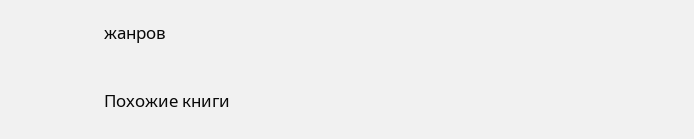жанров

Похожие книги